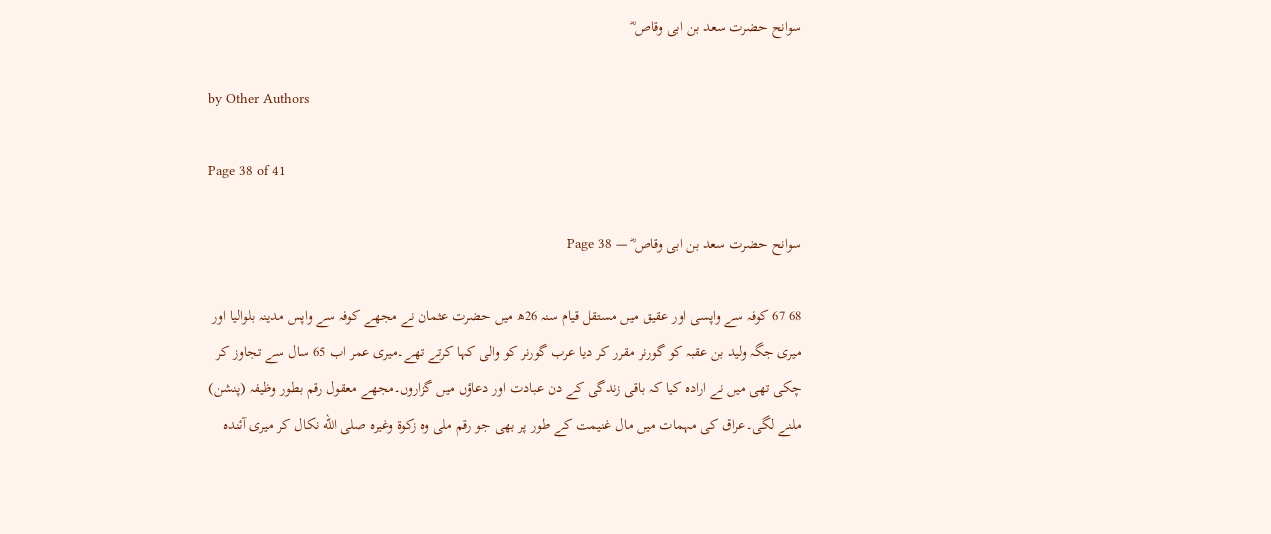سوانح حضرت سعد بن ابی وقاص ؓ

by Other Authors

Page 38 of 41

سوانح حضرت سعد بن ابی وقاص ؓ — Page 38

68 67 کوفہ سے واپسی اور عقیق میں مستقل قیام سنہ 26ھ میں حضرت عثمان نے مجھے کوفہ سے واپس مدینہ بلوالیا اور میری جگہ ولید بن عقبہ کو گورنر مقرر کر دیا عرب گورنر کو والی کہا کرتے تھے۔میری عمر اب 65 سال سے تجاوز کر چکی تھی میں نے ارادہ کیا کہ باقی زندگی کے دن عبادت اور دعاؤں میں گزاروں۔مجھے معقول رقم بطور وظیفہ (پنشن) ملنے لگی۔عراق کی مہمات میں مال غنیمت کے طور پر بھی جو رقم ملی وہ زکوۃ وغیرہ صلى الله نکال کر میری آئندہ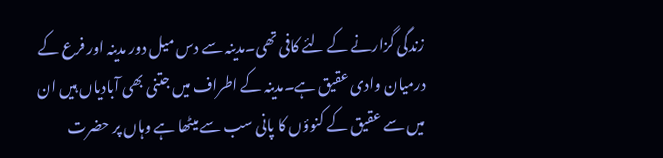زندگی گزارنے کے لئے کافی تھی۔مدینہ سے دس میل دور مدینہ اور فرع کے درمیان وادی عقیق ہے۔مدینہ کے اطراف میں جتنی بھی آبادیاں ہیں ان میں سے عقیق کے کنوؤں کا پانی سب سے میٹھا ہے وہاں پر حضرت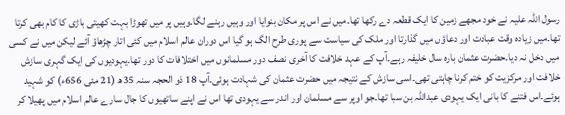رسول اللہ علیہ نے خود مجھے زمین کا ایک قطعہ دے رکھا تھا۔میں نے اس پر مکان بنوایا اور وہیں رہنے لگا۔وہیں پر میں تھوڑا بہت کھیتی باڑی کا کام بھی کرتا تھا۔میں زیادہ وقت عبادت اور دعاؤں میں گذارتا اور ملک کی سیاست سے پوری طرح الگ ہو گیا اس دوران عالم اسلام میں کئی اتار چڑھاؤ آئے لیکن میں نے کسی میں دخل نہ دیا۔حضرت عثمان بارہ سال خلیفہ رہے۔آپ کے عہد خلافت کا آخری نصف دور مسلمانوں میں اختلافات کا دور تھا۔یہودیوں کی ایک گہری سازش خلافت اور مرکزیت کو ختم کرنا چاہتی تھی۔اسی سازش کے نتیجہ میں حضرت عثمان کی شہادت ہوئی۔آپ 18 ذو الحجہ سنہ 35ھ (21 مئی 656ء) کو شہید ہوئے۔اس فتنے کا بانی ایک یہودی عبداللہ بن سبا تھا۔جو اوپر سے مسلمان اور اندر سے یہودی تھا اس نے اپنے ساتھیوں کا جال سارے عالم اسلام میں پھیلا کر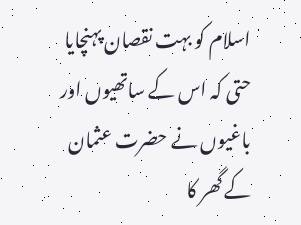اسلام کو بہت نقصان پہنچایا حتی کہ اس کے ساتھیوں اور باغیوں نے حضرت عثمان کے گھر کا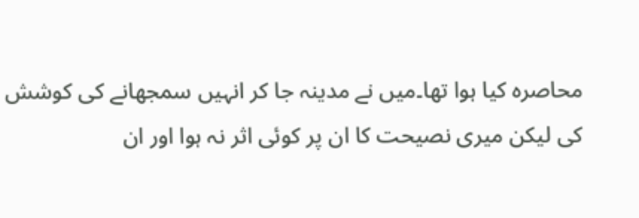محاصرہ کیا ہوا تھا۔میں نے مدینہ جا کر انہیں سمجھانے کی کوشش کی لیکن میری نصیحت کا ان پر کوئی اثر نہ ہوا اور ان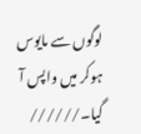لوگوں سے مایوس ہوکر میں واپس آ گیا۔//////